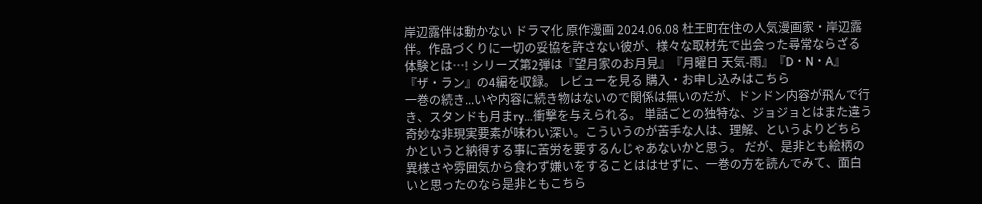岸辺露伴は動かない ドラマ化 原作漫画 2024.06.08 杜王町在住の人気漫画家・岸辺露伴。作品づくりに一切の妥協を許さない彼が、様々な取材先で出会った尋常ならざる体験とは…! シリーズ第2弾は『望月家のお月見』『月曜日 天気-雨』『D・N・A』『ザ・ラン』の4編を収録。 レビューを見る 購入・お申し込みはこちら
一巻の続き...いや内容に続き物はないので関係は無いのだが、ドンドン内容が飛んで行き、スタンドも月まry…衝撃を与えられる。 単話ごとの独特な、ジョジョとはまた違う奇妙な非現実要素が味わい深い。こういうのが苦手な人は、理解、というよりどちらかというと納得する事に苦労を要するんじゃあないかと思う。 だが、是非とも絵柄の異様さや雰囲気から食わず嫌いをすることははせずに、一巻の方を読んでみて、面白いと思ったのなら是非ともこちら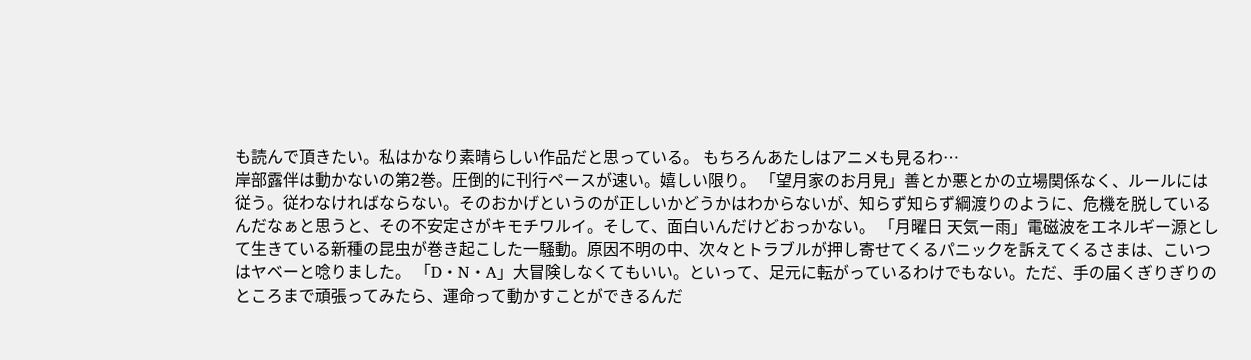も読んで頂きたい。私はかなり素晴らしい作品だと思っている。 もちろんあたしはアニメも見るわ…
岸部露伴は動かないの第2巻。圧倒的に刊行ペースが速い。嬉しい限り。 「望月家のお月見」善とか悪とかの立場関係なく、ルールには従う。従わなければならない。そのおかげというのが正しいかどうかはわからないが、知らず知らず綱渡りのように、危機を脱しているんだなぁと思うと、その不安定さがキモチワルイ。そして、面白いんだけどおっかない。 「月曜日 天気ー雨」電磁波をエネルギー源として生きている新種の昆虫が巻き起こした一騒動。原因不明の中、次々とトラブルが押し寄せてくるパニックを訴えてくるさまは、こいつはヤベーと唸りました。 「D・N・A」大冒険しなくてもいい。といって、足元に転がっているわけでもない。ただ、手の届くぎりぎりのところまで頑張ってみたら、運命って動かすことができるんだ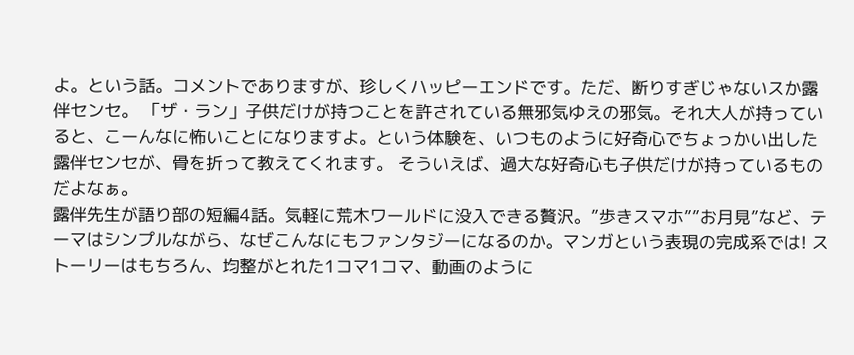よ。という話。コメントでありますが、珍しくハッピーエンドです。ただ、断りすぎじゃないスか露伴センセ。 「ザ・ラン」子供だけが持つことを許されている無邪気ゆえの邪気。それ大人が持っていると、こーんなに怖いことになりますよ。という体験を、いつものように好奇心でちょっかい出した露伴センセが、骨を折って教えてくれます。 そういえば、過大な好奇心も子供だけが持っているものだよなぁ。
露伴先生が語り部の短編4話。気軽に荒木ワールドに没入できる贅沢。”歩きスマホ””お月見”など、テーマはシンプルながら、なぜこんなにもファンタジーになるのか。マンガという表現の完成系では! ストーリーはもちろん、均整がとれた1コマ1コマ、動画のように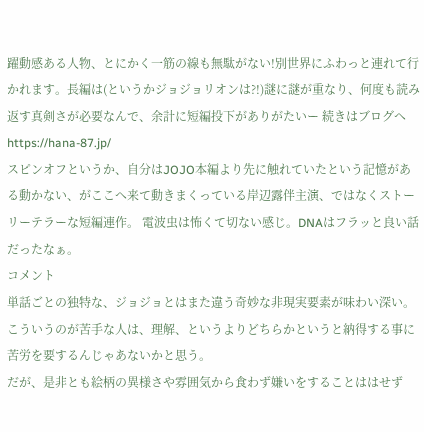躍動感ある人物、とにかく一筋の線も無駄がない!別世界にふわっと連れて行かれます。長編は(というかジョジョリオンは?!)謎に謎が重なり、何度も読み返す真剣さが必要なんで、余計に短編投下がありがたいー 続きはブログへ https://hana-87.jp/
スピンオフというか、自分はJOJO本編より先に触れていたという記憶がある動かない、がここへ来て動きまくっている岸辺露伴主演、ではなくストーリーテラーな短編連作。 電波虫は怖くて切ない感じ。DNAはフラッと良い話だったなぁ。
コメント
単話ごとの独特な、ジョジョとはまた違う奇妙な非現実要素が味わい深い。
こういうのが苦手な人は、理解、というよりどちらかというと納得する事に苦労を要するんじゃあないかと思う。
だが、是非とも絵柄の異様さや雰囲気から食わず嫌いをすることははせず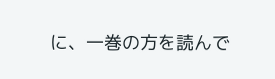に、一巻の方を読んで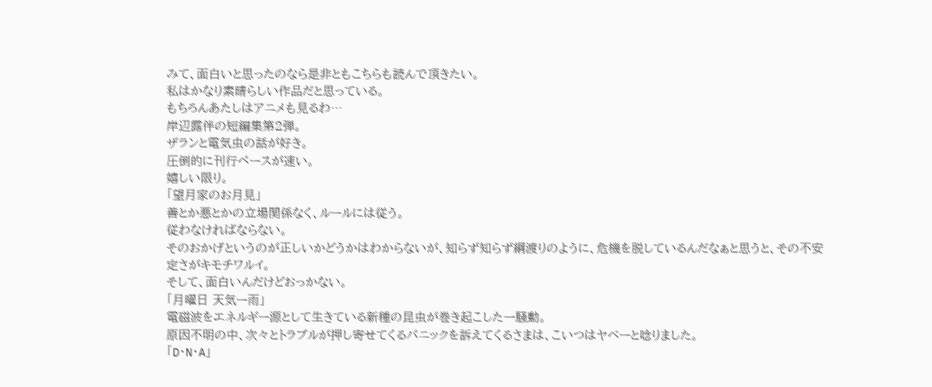みて、面白いと思ったのなら是非ともこちらも読んで頂きたい。
私はかなり素晴らしい作品だと思っている。
もちろんあたしはアニメも見るわ…
岸辺露伴の短編集第2弾。
ザランと電気虫の話が好き。
圧倒的に刊行ペースが速い。
嬉しい限り。
「望月家のお月見」
善とか悪とかの立場関係なく、ルールには従う。
従わなければならない。
そのおかげというのが正しいかどうかはわからないが、知らず知らず綱渡りのように、危機を脱しているんだなぁと思うと、その不安定さがキモチワルイ。
そして、面白いんだけどおっかない。
「月曜日 天気ー雨」
電磁波をエネルギー源として生きている新種の昆虫が巻き起こした一騒動。
原因不明の中、次々とトラブルが押し寄せてくるパニックを訴えてくるさまは、こいつはヤベーと唸りました。
「D・N・A」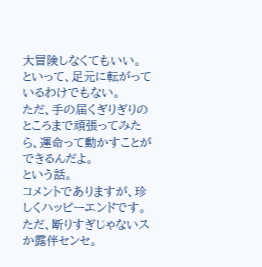大冒険しなくてもいい。
といって、足元に転がっているわけでもない。
ただ、手の届くぎりぎりのところまで頑張ってみたら、運命って動かすことができるんだよ。
という話。
コメントでありますが、珍しくハッピーエンドです。
ただ、断りすぎじゃないスか露伴センセ。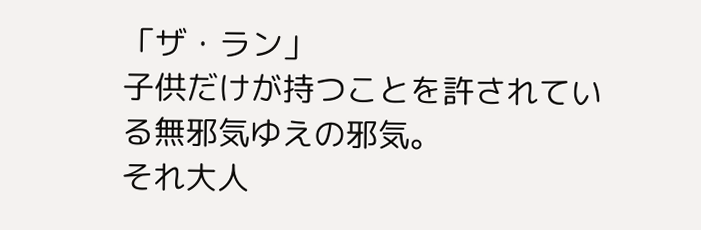「ザ・ラン」
子供だけが持つことを許されている無邪気ゆえの邪気。
それ大人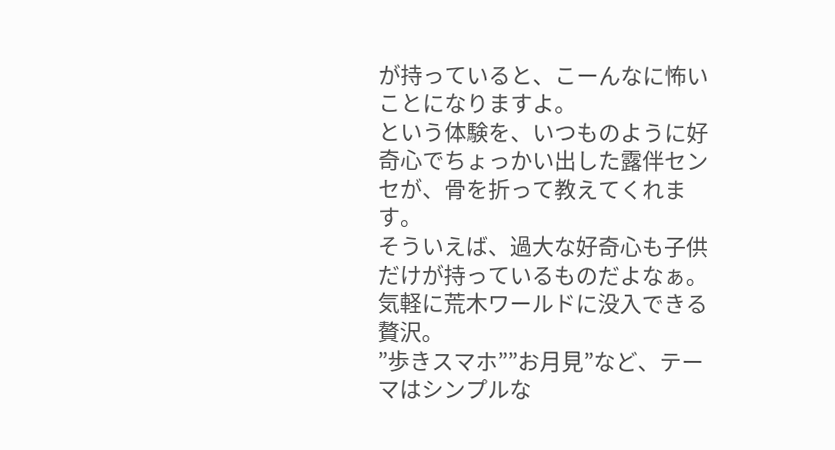が持っていると、こーんなに怖いことになりますよ。
という体験を、いつものように好奇心でちょっかい出した露伴センセが、骨を折って教えてくれます。
そういえば、過大な好奇心も子供だけが持っているものだよなぁ。
気軽に荒木ワールドに没入できる贅沢。
”歩きスマホ””お月見”など、テーマはシンプルな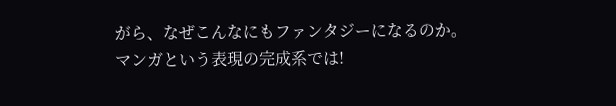がら、なぜこんなにもファンタジーになるのか。
マンガという表現の完成系では!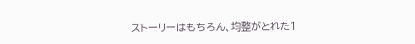ストーリーはもちろん、均整がとれた1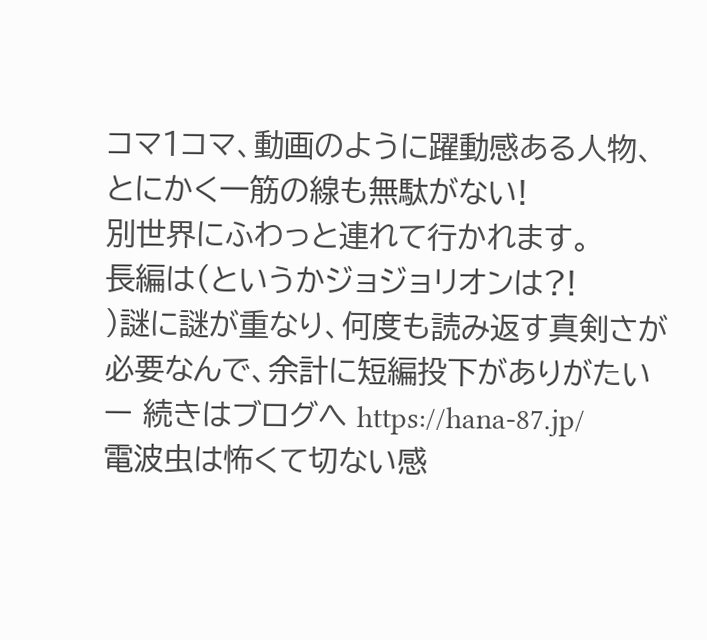コマ1コマ、動画のように躍動感ある人物、とにかく一筋の線も無駄がない!
別世界にふわっと連れて行かれます。
長編は(というかジョジョリオンは?!
)謎に謎が重なり、何度も読み返す真剣さが必要なんで、余計に短編投下がありがたいー 続きはブログへ https://hana-87.jp/
電波虫は怖くて切ない感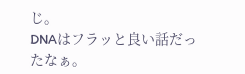じ。
DNAはフラッと良い話だったなぁ。